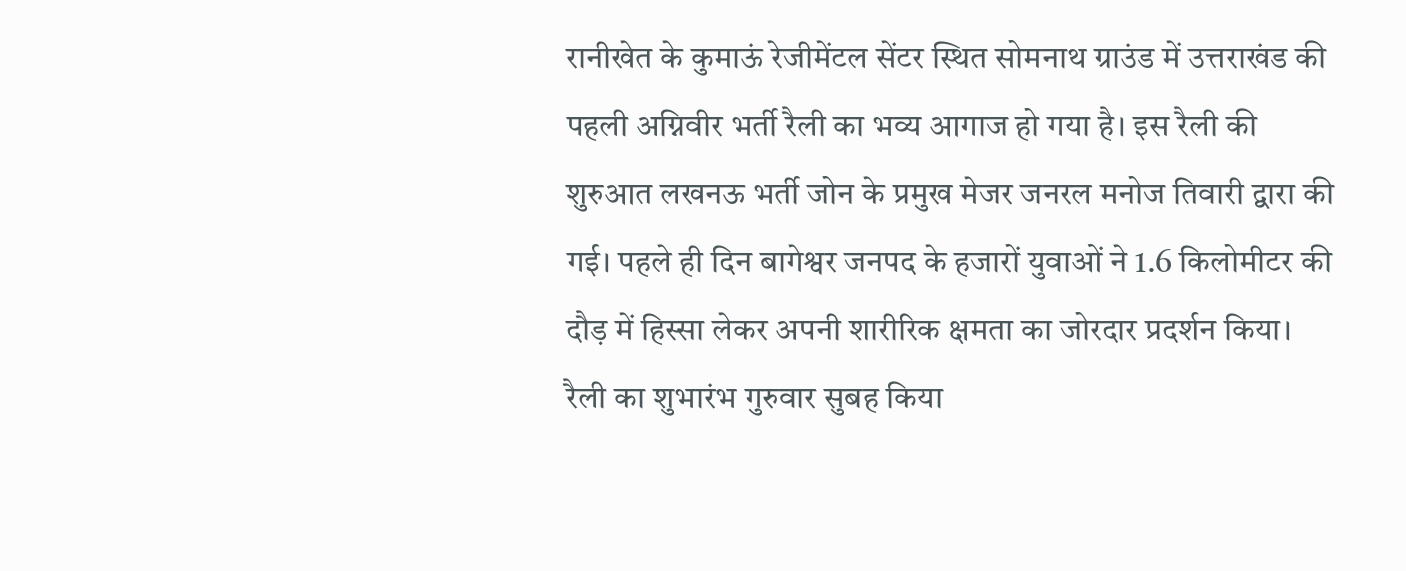रानीखेत के कुमाऊं रेजीमेंटल सेंटर स्थित सोमनाथ ग्राउंड में उत्तराखंड की पहली अग्निवीर भर्ती रैली का भव्य आगाज हो गया है। इस रैली की शुरुआत लखनऊ भर्ती जोन के प्रमुख मेजर जनरल मनोज तिवारी द्वारा की गई। पहले ही दिन बागेश्वर जनपद के हजारों युवाओं ने 1.6 किलोमीटर की दौड़ में हिस्सा लेकर अपनी शारीरिक क्षमता का जोरदार प्रदर्शन किया।
रैली का शुभारंभ गुरुवार सुबह किया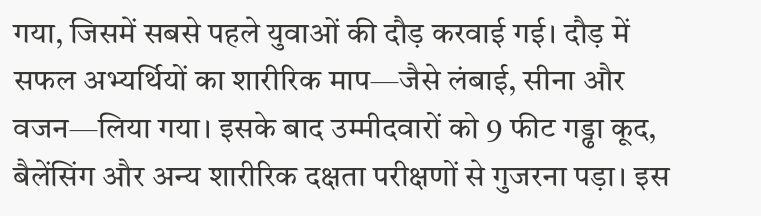गया, जिसमें सबसे पहले युवाओं की दौड़ करवाई गई। दौड़ में सफल अभ्यर्थियों का शारीरिक माप—जैसे लंबाई, सीना और वजन—लिया गया। इसके बाद उम्मीदवारों को 9 फीट गड्ढा कूद, बैलेंसिंग और अन्य शारीरिक दक्षता परीक्षणों से गुजरना पड़ा। इस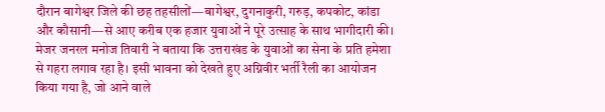दौरान बागेश्वर जिले की छह तहसीलों—बागेश्वर, दुगनाकुरी, गरुड़, कपकोट, कांडा और कौसानी—से आए करीब एक हजार युवाओं ने पूरे उत्साह के साथ भागीदारी की।
मेजर जनरल मनोज तिवारी ने बताया कि उत्तराखंड के युवाओं का सेना के प्रति हमेशा से गहरा लगाव रहा है। इसी भावना को देखते हुए अग्निवीर भर्ती रैली का आयोजन किया गया है, जो आने वाले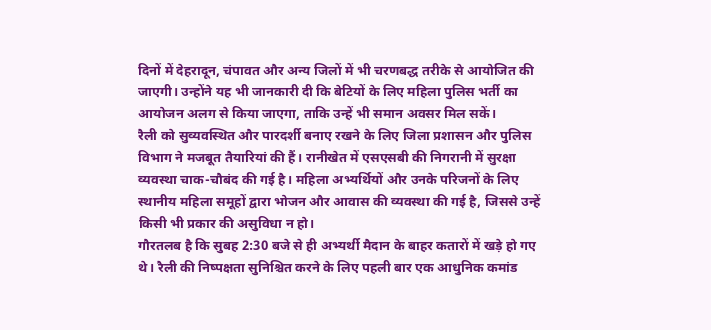दिनों में देहरादून, चंपावत और अन्य जिलों में भी चरणबद्ध तरीके से आयोजित की जाएगी। उन्होंने यह भी जानकारी दी कि बेटियों के लिए महिला पुलिस भर्ती का आयोजन अलग से किया जाएगा, ताकि उन्हें भी समान अवसर मिल सकें।
रैली को सुव्यवस्थित और पारदर्शी बनाए रखने के लिए जिला प्रशासन और पुलिस विभाग ने मजबूत तैयारियां की हैं। रानीखेत में एसएसबी की निगरानी में सुरक्षा व्यवस्था चाक-चौबंद की गई है। महिला अभ्यर्थियों और उनके परिजनों के लिए स्थानीय महिला समूहों द्वारा भोजन और आवास की व्यवस्था की गई है, जिससे उन्हें किसी भी प्रकार की असुविधा न हो।
गौरतलब है कि सुबह 2:30 बजे से ही अभ्यर्थी मैदान के बाहर कतारों में खड़े हो गए थे। रैली की निष्पक्षता सुनिश्चित करने के लिए पहली बार एक आधुनिक कमांड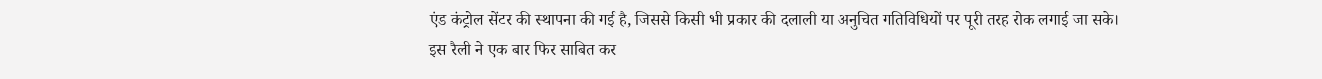एंड कंट्रोल सेंटर की स्थापना की गई है, जिससे किसी भी प्रकार की दलाली या अनुचित गतिविधियों पर पूरी तरह रोक लगाई जा सके।
इस रैली ने एक बार फिर साबित कर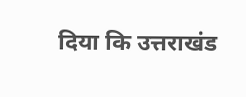दिया कि उत्तराखंड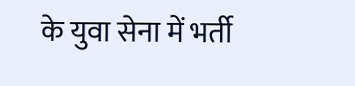के युवा सेना में भर्ती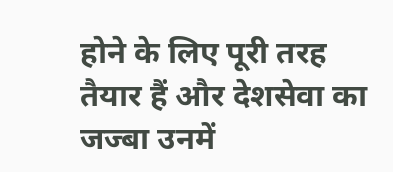होने के लिए पूरी तरह तैयार हैं और देशसेवा का जज्बा उनमें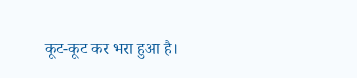कूट-कूट कर भरा हुआ है।